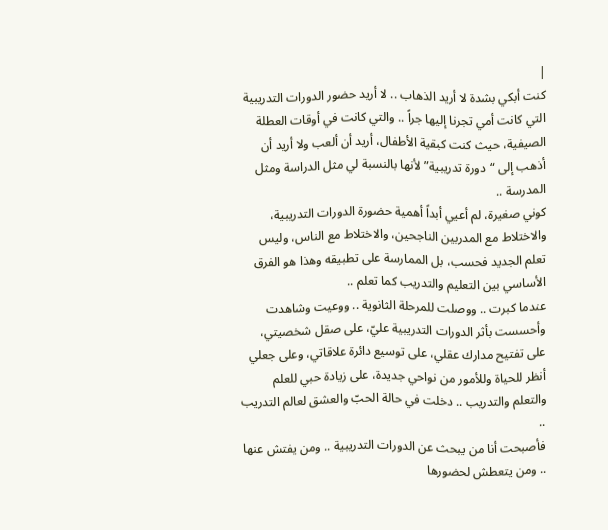|
كنت أبكي بشدة لا أريد الذهاب .. لا أريد حضور الدورات التدريبية التي كانت أمي تجرنا إليها جراً .. والتي كانت في أوقات العطلة الصيفية، حيث كنت كبقية الأطفال، أريد أن ألعب ولا أريد أن أذهب إلى “دورة تدريبية” لأنها بالنسبة لي مثل الدراسة ومثل المدرسة ..
كوني صغيرة، لم أعيي أبداً أهمية حضورة الدورات التدريبية، والاختلاط مع المدربين الناجحين، والاختلاط مع الناس، وليس تعلم الجديد فحسب، بل الممارسة على تطبيقه وهذا هو الفرق الأساسي بين التعليم والتدريب كما تعلم ..
عندما كبرت .. ووصلت للمرحلة الثانوية .. ووعيت وشاهدت وأحسست بأثر الدورات التدريبية عليّ، على صقل شخصيتي، على تفتيح مدارك عقلي، على توسيع دائرة علاقاتي، وعلى جعلي أنظر للحياة وللأمور من نواحي جديدة، على زيادة حبي للعلم والتعلم والتدريب .. دخلت في حالة الحبّ والعشق لعالم التدريب ..
فأصبحت أنا من يبحث عن الدورات التدريبية .. ومن يفتش عنها .. ومن يتعطش لحضورها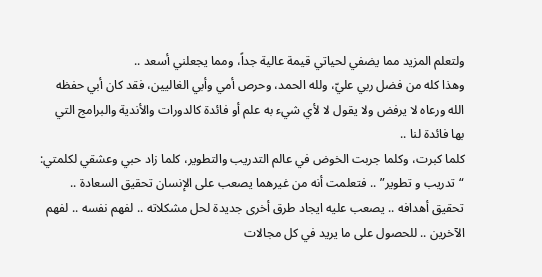ولتعلم المزيد مما يضفي لحياتي قيمة عالية جداً، ومما يجعلني أسعد ..
وهذا كله من فضل ربي عليّ، ولله الحمد، وحرص أمي وأبي الغاليين، فقد كان أبي حفظه الله ورعاه لا يرفض ولا يقول لا لأي شيء به علم أو فائدة كالدورات والأندية والبرامج التي بها فائدة لنا ..
كلما كبرت، وكلما جربت الخوض في عالم التدريب والتطوير، كلما زاد حبي وعشقي لكلمتي: “تدريب و تطوير” .. فتعلمت أنه من غيرهما يصعب على الإنسان تحقيق السعادة .. تحقيق أهدافه .. يصعب عليه ايجاد طرق أخرى جديدة لحل مشكلاته .. لفهم نفسه .. لفهم الآخرين .. للحصول على ما يريد في كل مجالات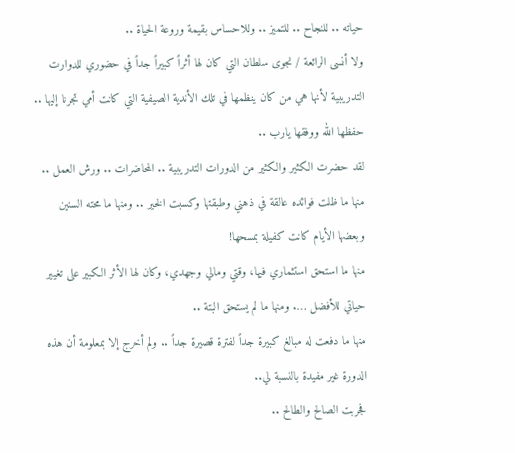حياته .. للنجاح .. للتميز .. وللاحساس بقيمة وروعة الحياة ..
ولا أنسى الرائعة / نجوى سلطان التي كان لها أثراً كبيراً جداً في حضوري للدوارت التدريبية لأنها هي من كان ينظمها في تلك الأندية الصيفية التي كانت أمي تجرنا إليها .. حفظها الله ووفقها يارب ..
لقد حضرت الكثير والكثير من الدورات التدريبية .. المحاضرات .. ورش العمل .. منها ما ظلت فوائده عالقة في ذهني وطبقتها وكسبت الخير .. ومنها ما محته السنين وبعضها الأيام كانت كفيلة بمسحها!
منها ما استحق استثماري فيها، وقتي ومالي وجهدي، وكان لها الأثر الكبير على تغيير حياتي للأفضل …. ومنها ما لم يستحق البتة ..
منها ما دفعت له مبالغ كبيرة جداً لفترة قصيرة جداً .. ولم أخرج إلا بمعلومة أن هذه الدورة غير مفيدة بالنسبة لي..
فجربت الصالح والطالح ..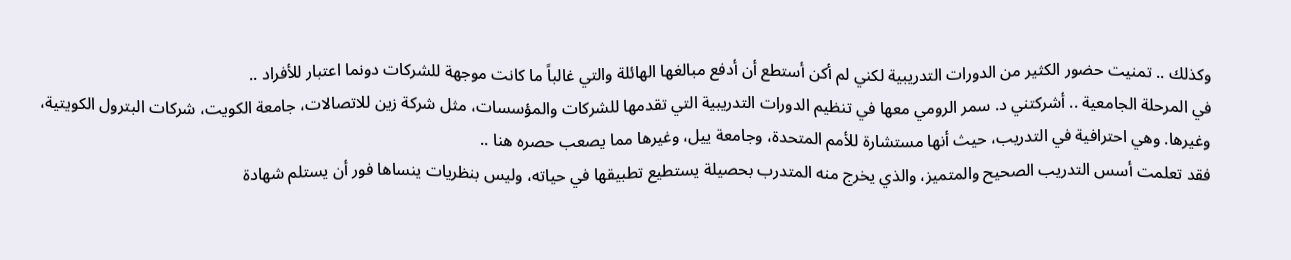وكذلك .. تمنيت حضور الكثير من الدورات التدريبية لكني لم أكن أستطع أن أدفع مبالغها الهائلة والتي غالباً ما كانت موجهة للشركات دونما اعتبار للأفراد ..
في المرحلة الجامعية .. أشركتني د. سمر الرومي معها في تنظيم الدورات التدريبية التي تقدمها للشركات والمؤسسات، مثل شركة زين للاتصالات، جامعة الكويت، شركات البترول الكويتية، وغيرها. وهي احترافية في التدريب، حيث أنها مستشارة للأمم المتحدة، وجامعة ييل، وغيرها مما يصعب حصره هنا ..
فقد تعلمت أسس التدريب الصحيح والمتميز، والذي يخرج منه المتدرب بحصيلة يستطيع تطبيقها في حياته، وليس بنظريات ينساها فور أن يستلم شهادة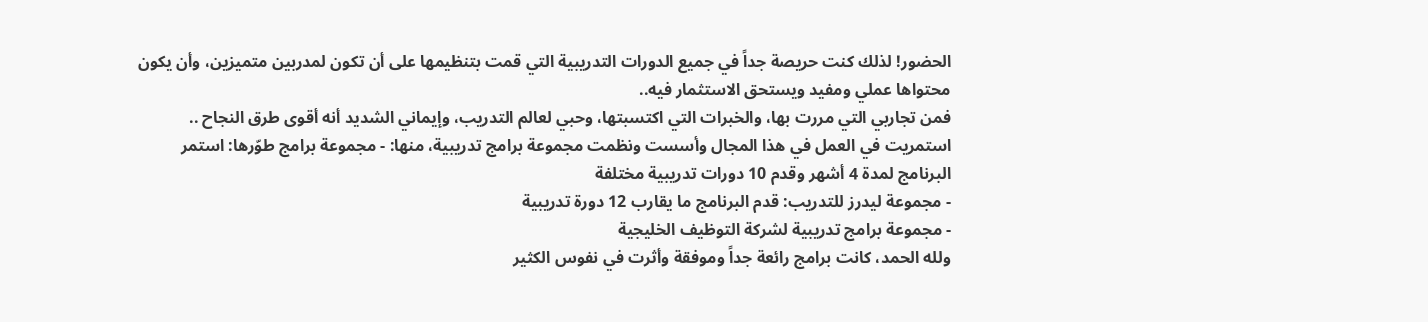الحضور! لذلك كنت حريصة جداً في جميع الدورات التدريبية التي قمت بتنظيمها على أن تكون لمدربين متميزين، وأن يكون محتواها عملي ومفيد ويستحق الاستثمار فيه..
فمن تجاربي التي مررت بها، والخبرات التي اكتسبتها، وحبي لعالم التدريب، وإيماني الشديد أنه أقوى طرق النجاح .. استمريت في العمل في هذا المجال وأسست ونظمت مجموعة برامج تدريبية، منها: - مجموعة برامج طوّرها: استمر البرنامج لمدة 4 أشهر وقدم 10 دورات تدريبية مختلفة
- مجموعة ليدرز للتدريب: قدم البرنامج ما يقارب 12 دورة تدريبية
- مجموعة برامج تدريبية لشركة التوظيف الخليجية
ولله الحمد، كانت برامج رائعة جداً وموفقة وأثرت في نفوس الكثير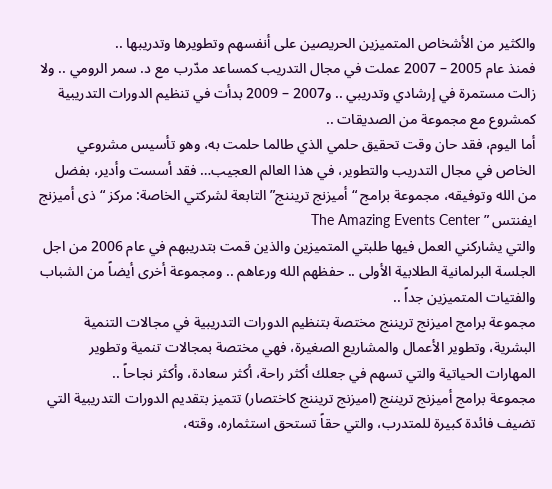والكثير من الأشخاص المتميزين الحريصين على أنفسهم وتطويرها وتدريبها ..
فمنذ عام 2005 – 2007 عملت في مجال التدريب كمساعد مدّرب مع د. سمر الرومي .. ولا زالت مستمرة في إرشادي وتدريبي .. و2007 – 2009 بدأت في تنظيم الدورات التدريبية كمشروع مع مجموعة من الصديقات ..
أما اليوم، فقد حان وقت تحقيق حلمي الذي طالما حلمت به، وهو تأسيس مشروعي الخاص في مجال التدريب والتطوير، في هذا العالم العجيب… فقد أسست وأدير، بفضل من الله وتوفيقه، مجموعة برامج “أميزنج تريننج” التابعة لشركتي الخاصة: مركز “ذى أميزنج ايفنتس ” The Amazing Events Center
والتي يشاركني العمل فيها طلبتي المتميزين والذين قمت بتدريبهم في عام 2006 من اجل الجلسة البرلمانية الطلابية الأولى .. حفظهم الله ورعاهم .. ومجموعة أخرى أيضاً من الشباب والفتيات المتميزين جداً ..
مجموعة برامج اميزنج تريننج مختصة بتنظيم الدورات التدريبية في مجالات التنمية البشرية، وتطوير الأعمال والمشاريع الصغيرة، فهي مختصة بمجالات تنمية وتطوير المهارات الحياتية والتي تسهم في جعلك أكثر راحة، أكثر سعادة، وأكثر نجاحاً ..
مجموعة برامج أميزنج تريننج (اميزنج تريننج كاختصار) تتميز بتقديم الدورات التدريبية التي تضيف فائدة كبيرة للمتدرب، والتي حقاً تستحق استثماره، وقته،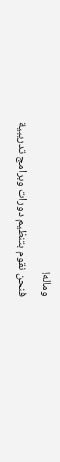وماله!
فنحن نقوم بتنظيم دورات وبرامج تدريبية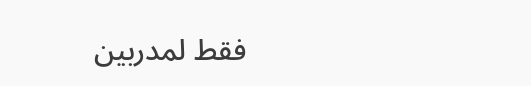فقط لمدربين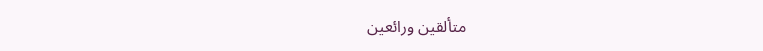متألقين ورائعين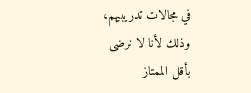في مجالات تدريبيهم، وذلك لأنا لا نرضى بأقل الممتاز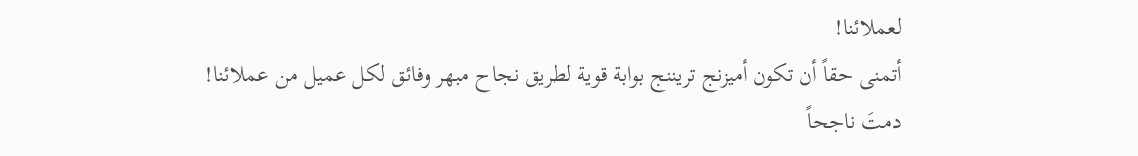لعملائنا!
أتمنى حقاً أن تكون أميزنج تريننج بوابة قوية لطريق نجاح مبهر وفائق لكل عميل من عملائنا!
دمتَ ناجحاً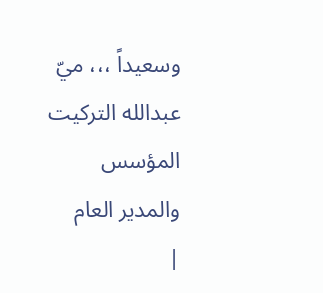وسعيداً ،،، ميّ عبدالله التركيت المؤسس والمدير العام
|